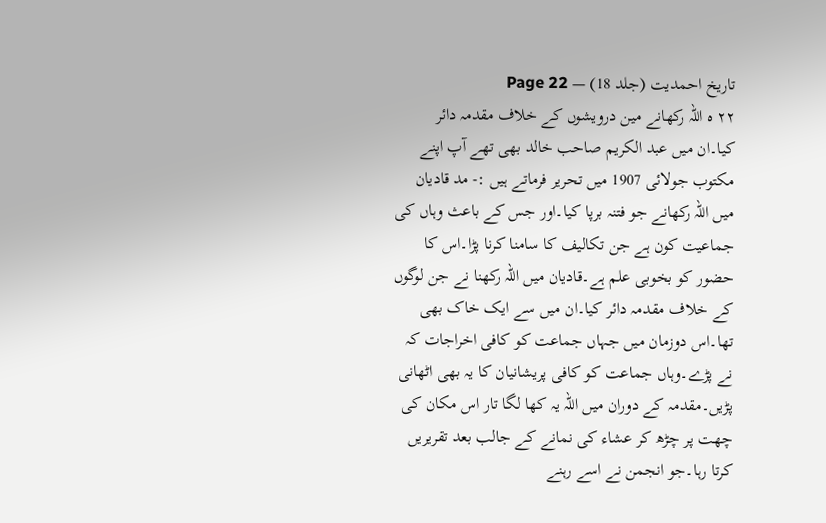تاریخ احمدیت (جلد 18) — Page 22
۲۲ ہ اللہ رکھانے مین درویشوں کے خلاف مقدمہ دائر کیا۔ان میں عبد الکریم صاحب خالد بھی تھے آپ اپنے مکتوب جولائی 1907 میں تحریر فرماتے ہیں :- مد قادیان میں اللہ رکھانے جو فتنہ برپا کیا۔اور جس کے باعث وہاں کی جماعیت کون ہے جن تکالیف کا سامنا کرنا پڑا۔اس کا حضور کو بخوبی علم ہے۔قادیان میں اللہ رکھنا نے جن لوگوں کے خلاف مقدمہ دائر کیا۔ان میں سے ایک خاک بھی تھا۔اس دوزمان میں جہاں جماعت کو کافی اخراجات کہ نے پڑے۔وہاں جماعت کو کافی پریشانیان کا یہ بھی اٹھانی پڑیں۔مقدمہ کے دوران میں اللہ یہ کھا لگا تار اس مکان کی چھت پر چڑھ کر عشاء کی نمانے کے جالب بعد تقریریں کرتا رہا۔جو انجمن نے اسے رہنے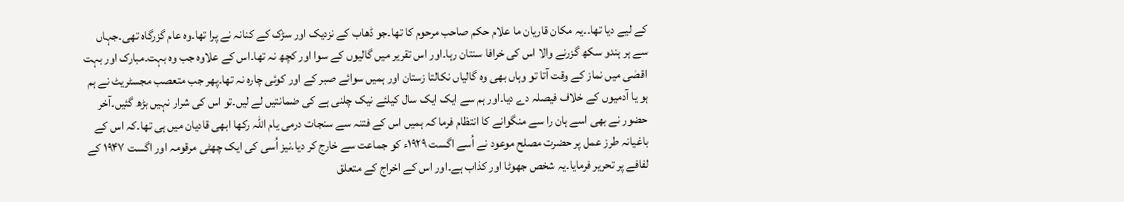کے لیے دیا تھا۔۔یہ مکان قاریان ما علام حکم صاحب مرحوم کا تھا۔جو ڈھاب کے نزدیک اور سڑک کے کنانہ نے پرا تھا۔وہ عام گزرگاہ تھی۔جہاں سے ہر ہندو سکھ گزرنے والا اس کی خرافا سنتان رہا۔اور اس تقریر میں گالیوں کے سوا اور کچھ نہ تھا۔اس کے علاوہ جب وہ بہت۔مبارک اور بہت اقصٰی میں نماز کے وقت آتا تو وہاں بھی وہ گالیاں نکالتا زستان اور ہمیں سوائے صبر کے اور کوئی چارہ نہ تھا۔پھر جب متعصب مجسٹریٹ نے ہم ہو یا آدمیوں کے خلاف فیصلہ دے دیا۔اور ہم سے ایک ایک سال کیلئے نیک چلنی ہے کی ضمانتیں لے لیں۔تو اس کی شرار نہیں بڑھ گئیں۔آخر حضور نے بھی اسے ہان را سے منگوانے کا انتظام فرما کہ ہمیں اس کے فتنہ سے سنجات درمی یام اللہ رکھا ابھی قادیان میں ہی تھا۔کہ اس کے باغیانہ طرز عمل پر حضرت مصلح موعود نے اُسے اگست ۱۹۲۹ء کو جماعت سے خارج کر دیا۔نیز اُسی کی ایک چھٹی مرقومہ اور اگست ۱۹۴۷ کے لفافے پر تحریر فرمایا۔یہ شخص جھوٹا اور کذاب ہے۔اور اس کے اخراج کے متعلق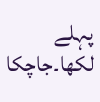پہلے لکھا۔جاچکا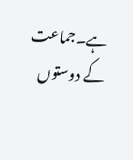ہے۔جماعت کے دوستوں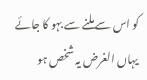کو اس سے ملنے سے بہو کا جائے یہاں الغرض یہ شخص ہو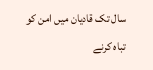سال تک قادیان میں امن کو تباہ کرنے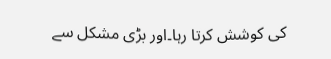کی کوشش کرتا رہا۔اور بڑی مشکل سے